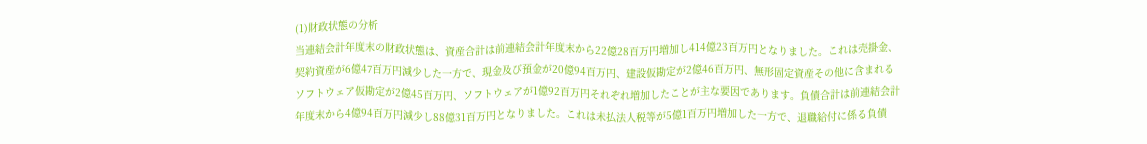(1)財政状態の分析
当連結会計年度末の財政状態は、資産合計は前連結会計年度末から22億28百万円増加し414億23百万円となりました。これは売掛金、契約資産が6億47百万円減少した一方で、現金及び預金が20億94百万円、建設仮勘定が2億46百万円、無形固定資産その他に含まれるソフトウェア仮勘定が2億45百万円、ソフトウェアが1億92百万円それぞれ増加したことが主な要因であります。負債合計は前連結会計年度末から4億94百万円減少し88億31百万円となりました。これは未払法人税等が5億1百万円増加した一方で、退職給付に係る負債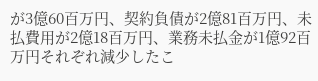が3億60百万円、契約負債が2億81百万円、未払費用が2億18百万円、業務未払金が1億92百万円それぞれ減少したこ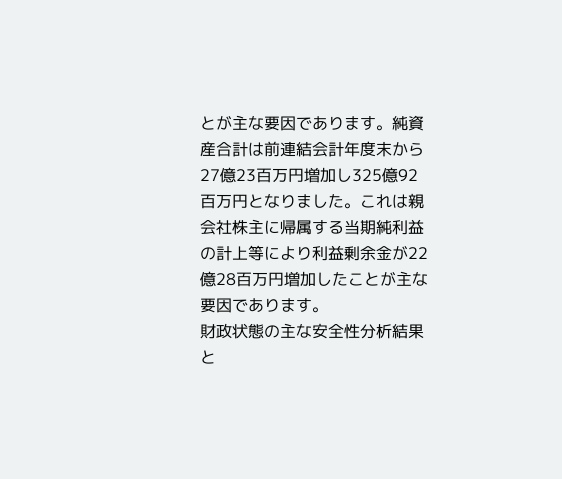とが主な要因であります。純資産合計は前連結会計年度末から27億23百万円増加し325億92百万円となりました。これは親会社株主に帰属する当期純利益の計上等により利益剰余金が22億28百万円増加したことが主な要因であります。
財政状態の主な安全性分析結果と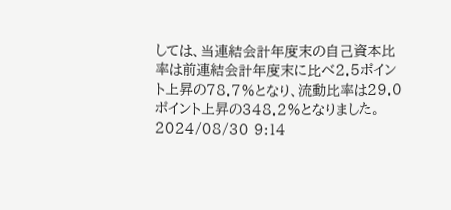しては、当連結会計年度末の自己資本比率は前連結会計年度末に比べ2.5ポイント上昇の78.7%となり、流動比率は29.0ポイント上昇の348.2%となりました。
2024/08/30 9:14